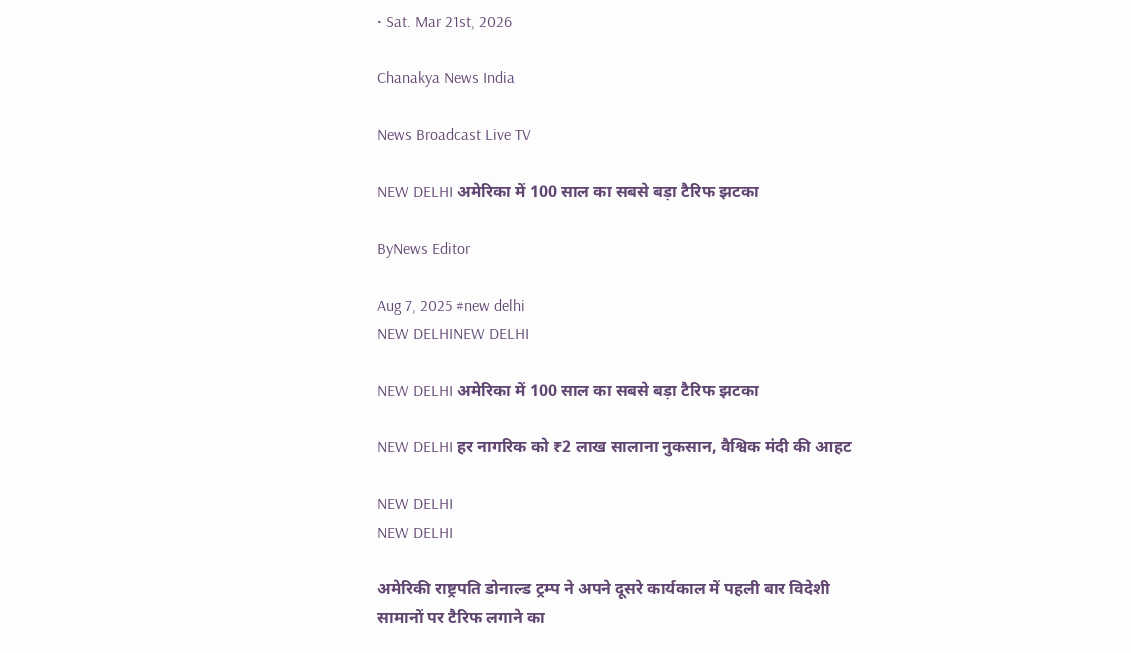• Sat. Mar 21st, 2026

Chanakya News India

News Broadcast Live TV

NEW DELHI अमेरिका में 100 साल का सबसे बड़ा टैरिफ झटका

ByNews Editor

Aug 7, 2025 #new delhi
NEW DELHINEW DELHI

NEW DELHI अमेरिका में 100 साल का सबसे बड़ा टैरिफ झटका

NEW DELHI हर नागरिक को ₹2 लाख सालाना नुकसान, वैश्विक मंदी की आहट

NEW DELHI
NEW DELHI

अमेरिकी राष्ट्रपति डोनाल्ड ट्रम्प ने अपने दूसरे कार्यकाल में पहली बार विदेशी सामानों पर टैरिफ लगाने का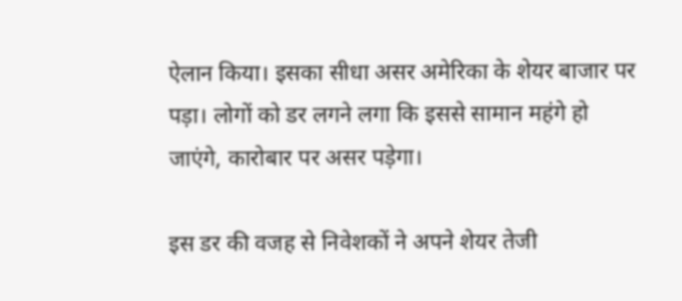ऐलान किया। इसका सीधा असर अमेरिका के शेयर बाजार पर पड़ा। लोगों को डर लगने लगा कि इससे सामान महंगे हो जाएंगे, कारोबार पर असर पड़ेगा।

इस डर की वजह से निवेशकों ने अपने शेयर तेजी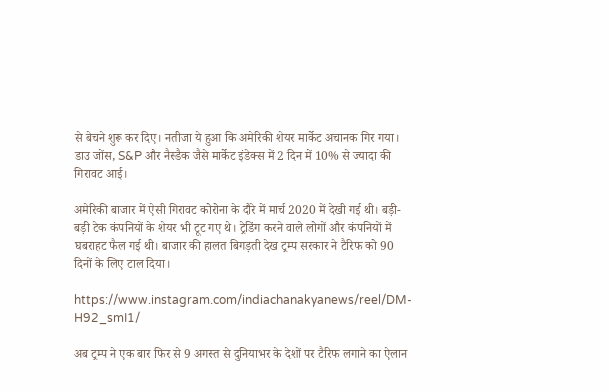से बेचने शुरू कर दिए। नतीजा ये हुआ कि अमेरिकी शेयर मार्केट अचानक गिर गया। डाउ जोंस, S&P और नैस्डैक जैसे मार्केट इंडेक्स में 2 दिन में 10% से ज्यादा की गिरावट आई।

अमेरिकी बाजार में ऐसी गिरावट कोरोना के दौरे में मार्च 2020 में देखी गई थी। बड़ी-बड़ी टेक कंपनियों के शेयर भी टूट गए थे। ट्रेडिंग करने वाले लोगों और कंपनियों में घबराहट फैल गई थी। बाजार की हालत बिगड़ती देख ट्रम्प सरकार ने टैरिफ को 90 दिनों के लिए टाल दिया।

https://www.instagram.com/indiachanakyanews/reel/DM-H92_smI1/

अब ट्रम्प ने एक बार फिर से 9 अगस्त से दुनियाभर के देशों पर टैरिफ लगाने का ऐलान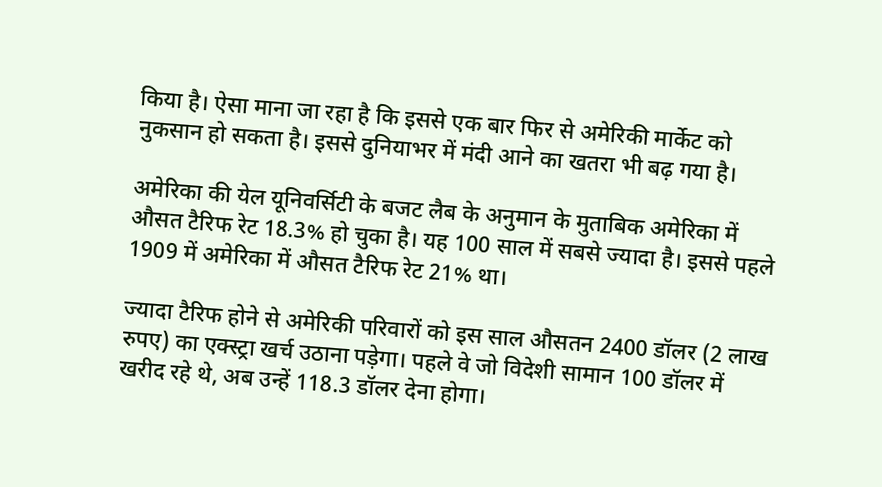किया है। ऐसा माना जा रहा है कि इससे एक बार फिर से अमेरिकी मार्केट को नुकसान हो सकता है। इससे दुनियाभर में मंदी आने का खतरा भी बढ़ गया है।

अमेरिका की येल यूनिवर्सिटी के बजट लैब के अनुमान के मुताबिक अमेरिका में औसत टैरिफ रेट 18.3% हो चुका है। यह 100 साल में सबसे ज्यादा है। इससे पहले 1909 में अमेरिका में औसत टैरिफ रेट 21% था।

ज्यादा टैरिफ होने से अमेरिकी परिवारों को इस साल औसतन 2400 डॉलर (2 लाख रुपए) का एक्स्ट्रा खर्च उठाना पड़ेगा। पहले वे जो विदेशी सामान 100 डॉलर में खरीद रहे थे, अब उन्हें 118.3 डॉलर देना होगा।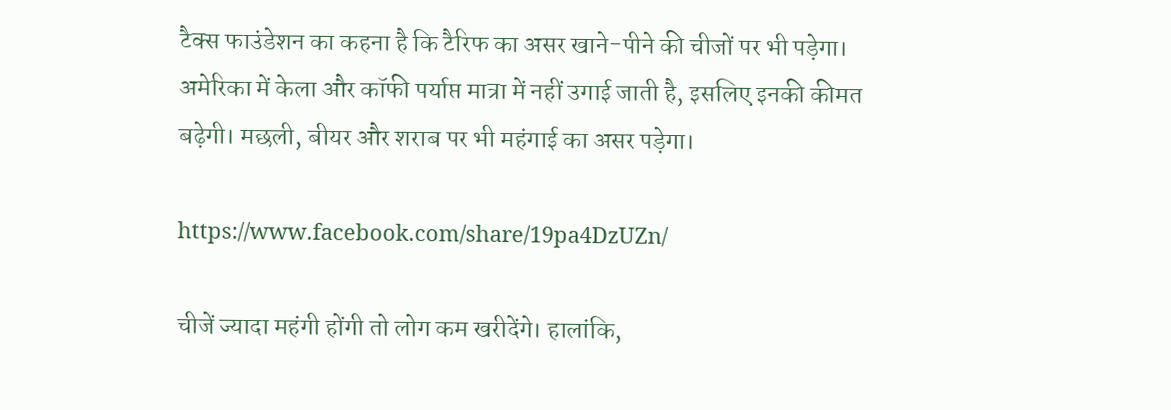टैक्स फाउंडेशन का कहना है कि टैरिफ का असर खाने-पीने की चीजों पर भी पड़ेगा। अमेरिका में केला और कॉफी पर्याप्त मात्रा में नहीं उगाई जाती है, इसलिए इनकी कीमत बढ़ेगी। मछली, बीयर और शराब पर भी महंगाई का असर पड़ेगा।

https://www.facebook.com/share/19pa4DzUZn/

चीजें ज्यादा महंगी होंगी तो लोग कम खरीदेंगे। हालांकि,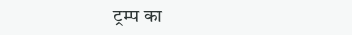ट्रम्प का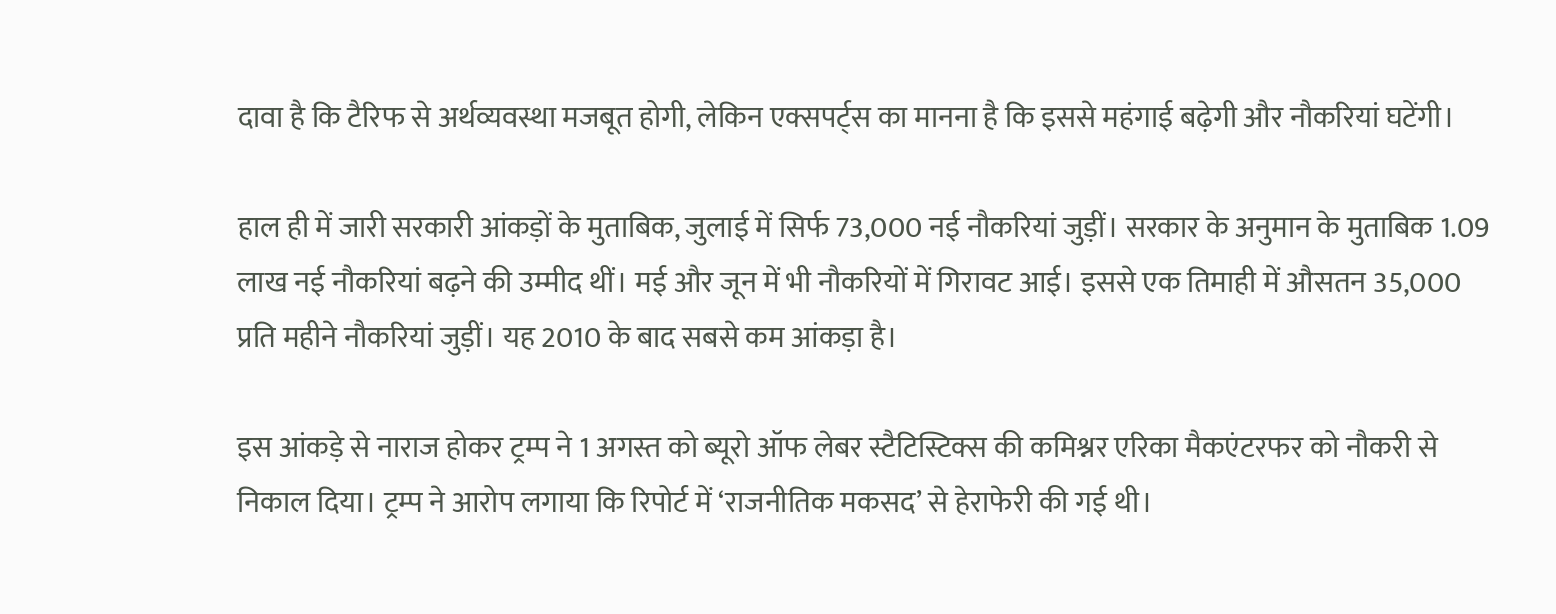दावा है कि टैरिफ से अर्थव्यवस्था मजबूत होगी, लेकिन एक्सपर्ट्स का मानना है कि इससे महंगाई बढ़ेगी और नौकरियां घटेंगी।

हाल ही में जारी सरकारी आंकड़ों के मुताबिक, जुलाई में सिर्फ 73,000 नई नौकरियां जुड़ीं। सरकार के अनुमान के मुताबिक 1.09 लाख नई नौकरियां बढ़ने की उम्मीद थीं। मई और जून में भी नौकरियों में गिरावट आई। इससे एक तिमाही में औसतन 35,000 प्रति महीने नौकरियां जुड़ीं। यह 2010 के बाद सबसे कम आंकड़ा है।

इस आंकड़े से नाराज होकर ट्रम्प ने 1 अगस्त को ब्यूरो ऑफ लेबर स्टैटिस्टिक्स की कमिश्नर एरिका मैकएंटरफर को नौकरी से निकाल दिया। ट्रम्प ने आरोप लगाया कि रिपोर्ट में ‘राजनीतिक मकसद’ से हेराफेरी की गई थी।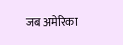जब अमेरिका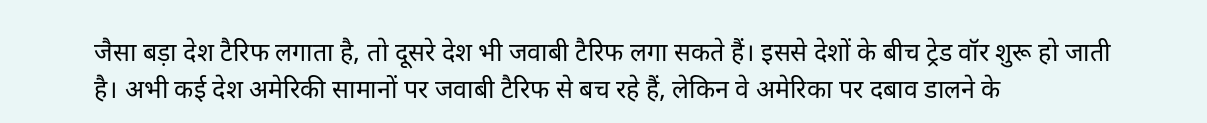जैसा बड़ा देश टैरिफ लगाता है, तो दूसरे देश भी जवाबी टैरिफ लगा सकते हैं। इससे देशों के बीच ट्रेड वॉर शुरू हो जाती है। अभी कई देश अमेरिकी सामानों पर जवाबी टैरिफ से बच रहे हैं, लेकिन वे अमेरिका पर दबाव डालने के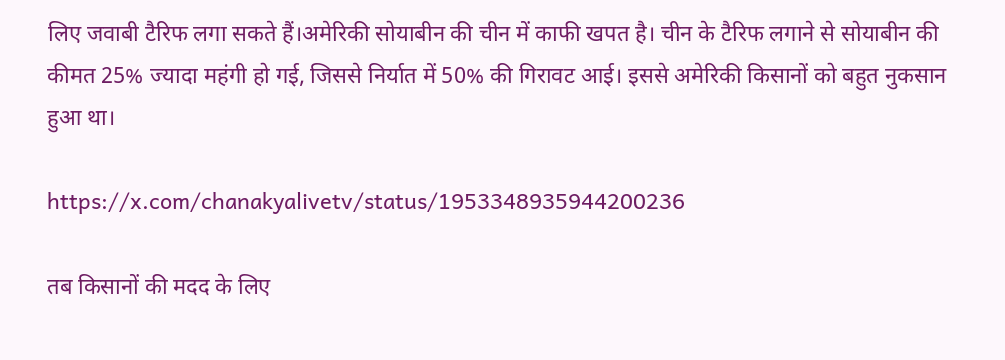लिए जवाबी टैरिफ लगा सकते हैं।अमेरिकी सोयाबीन की चीन में काफी खपत है। चीन के टैरिफ लगाने से सोयाबीन की कीमत 25% ज्यादा महंगी हो गई, जिससे निर्यात में 50% की गिरावट आई। इससे अमेरिकी किसानों को बहुत नुकसान हुआ था।

https://x.com/chanakyalivetv/status/1953348935944200236

तब किसानों की मदद के लिए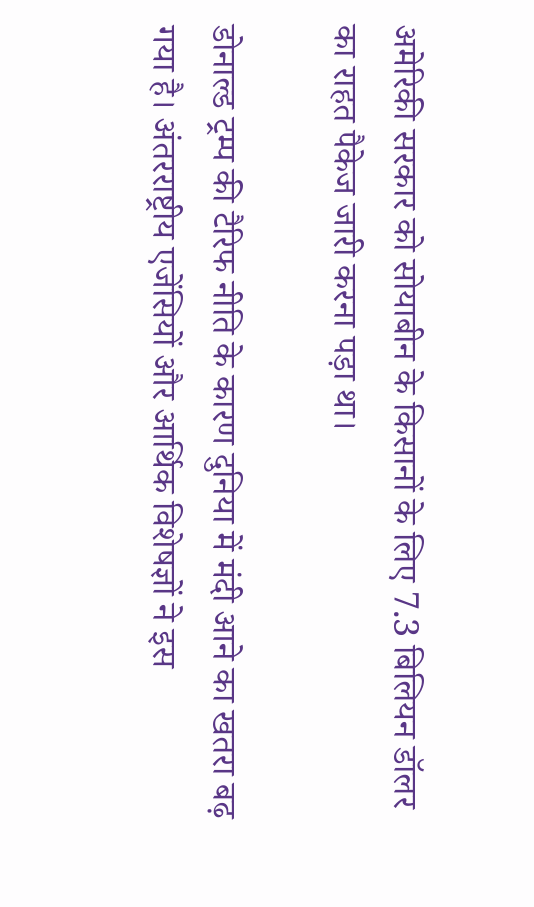अमेरिकी सरकार को सोयाबीन के किसानों के लिए 7.3 बिलियन डॉलर का राहत पैकेज जारी करना पड़ा था।

डोनाल्ड ट्रम्प की टैरिफ नीति के कारण दुनिया में मंदी आने का खतरा बढ़ गया है। अंतरराष्ट्रीय एजेंसियों और आर्थिक विशेषज्ञों ने इस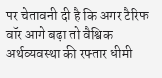पर चेतावनी दी है कि अगर टैरिफ वॉर आगे बढ़ा तो वैश्विक अर्थव्यवस्था की रफ्तार धीमी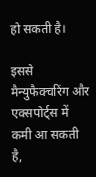हो सकती है।

इससे मैन्युफैक्चरिंग और एक्सपोर्ट्स में कमी आ सकती है,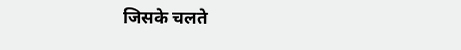जिसके चलते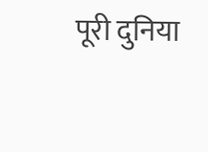पूरी दुनिया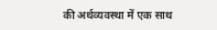की अर्थव्यवस्था में एक साथ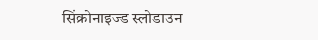सिंक्रोनाइज्ड स्लोडाउन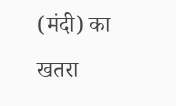(मंदी) का खतरा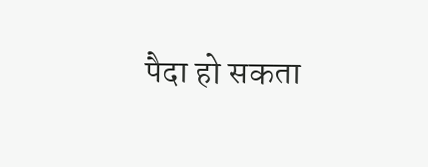पैदा हो सकता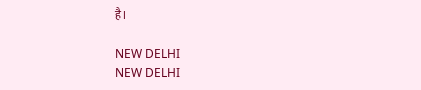है।

NEW DELHI
NEW DELHI